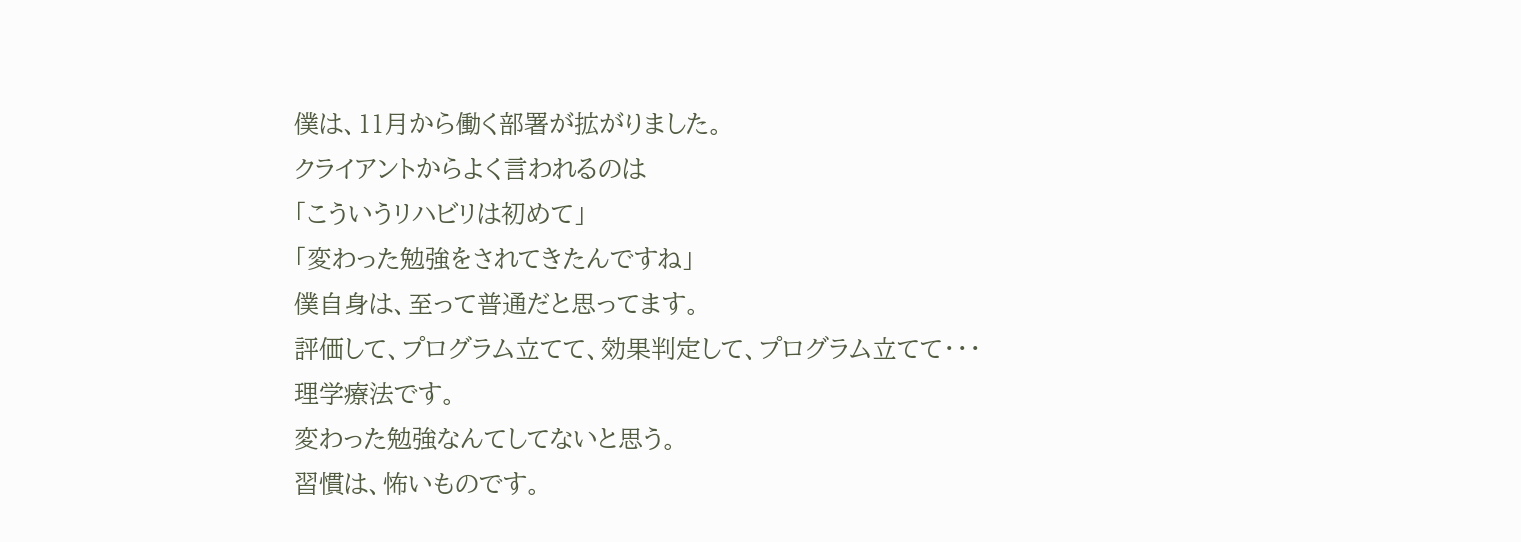僕は、11月から働く部署が拡がりました。
クライアントからよく言われるのは
「こういうリハビリは初めて」
「変わった勉強をされてきたんですね」
僕自身は、至って普通だと思ってます。
評価して、プログラム立てて、効果判定して、プログラム立てて・・・
理学療法です。
変わった勉強なんてしてないと思う。
習慣は、怖いものです。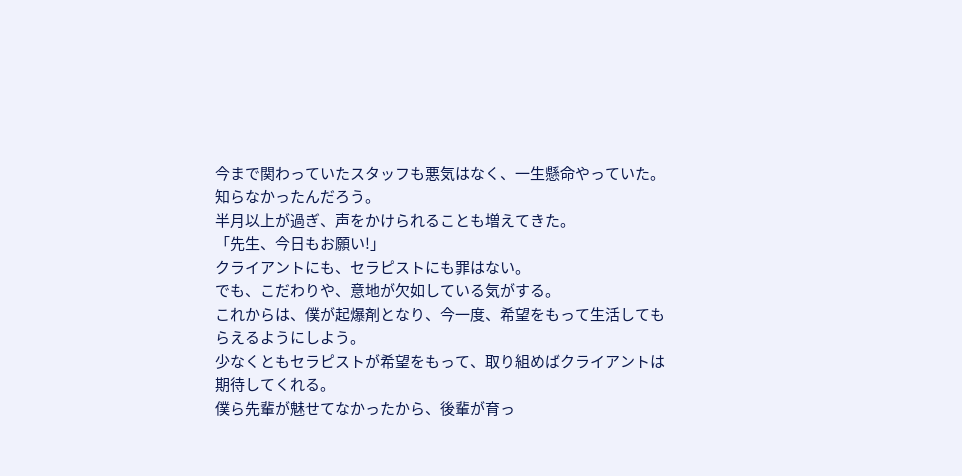今まで関わっていたスタッフも悪気はなく、一生懸命やっていた。
知らなかったんだろう。
半月以上が過ぎ、声をかけられることも増えてきた。
「先生、今日もお願い!」
クライアントにも、セラピストにも罪はない。
でも、こだわりや、意地が欠如している気がする。
これからは、僕が起爆剤となり、今一度、希望をもって生活してもらえるようにしよう。
少なくともセラピストが希望をもって、取り組めばクライアントは期待してくれる。
僕ら先輩が魅せてなかったから、後輩が育っ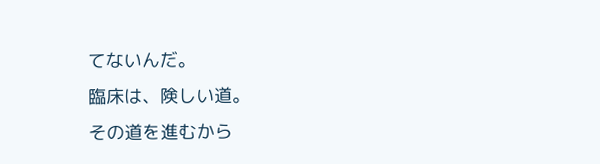てないんだ。
臨床は、険しい道。
その道を進むから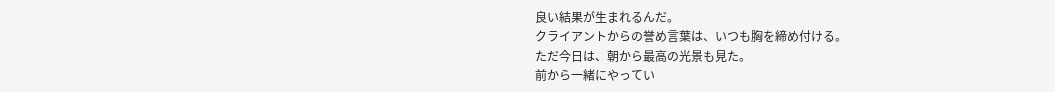良い結果が生まれるんだ。
クライアントからの誉め言葉は、いつも胸を締め付ける。
ただ今日は、朝から最高の光景も見た。
前から一緒にやってい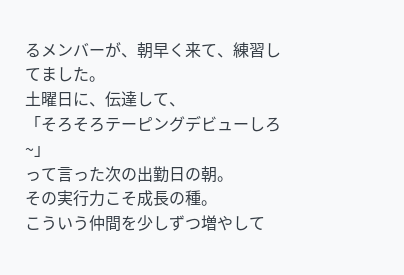るメンバーが、朝早く来て、練習してました。
土曜日に、伝達して、
「そろそろテーピングデビューしろ~」
って言った次の出勤日の朝。
その実行力こそ成長の種。
こういう仲間を少しずつ増やして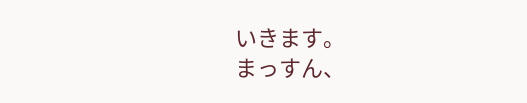いきます。
まっすん、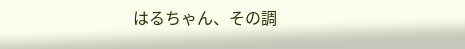はるちゃん、その調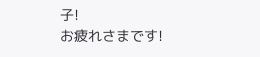子!
お疲れさまです!